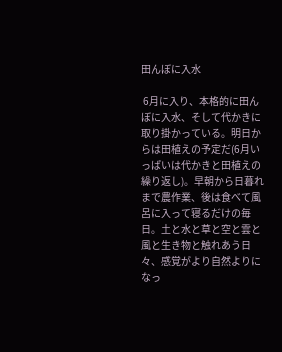田んぼに入水

 6月に入り、本格的に田んぼに入水、そして代かきに取り掛かっている。明日からは田植えの予定だ(6月いっぱいは代かきと田植えの繰り返し)。早朝から日暮れまで農作業、後は食べて風呂に入って寝るだけの毎日。土と水と草と空と雲と風と生き物と触れあう日々、感覚がより自然よりになっ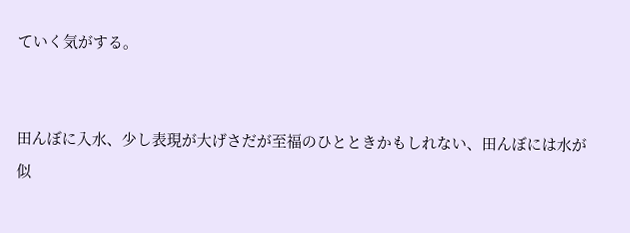ていく気がする。


田んぼに入水、少し表現が大げさだが至福のひとときかもしれない、田んぼには水が似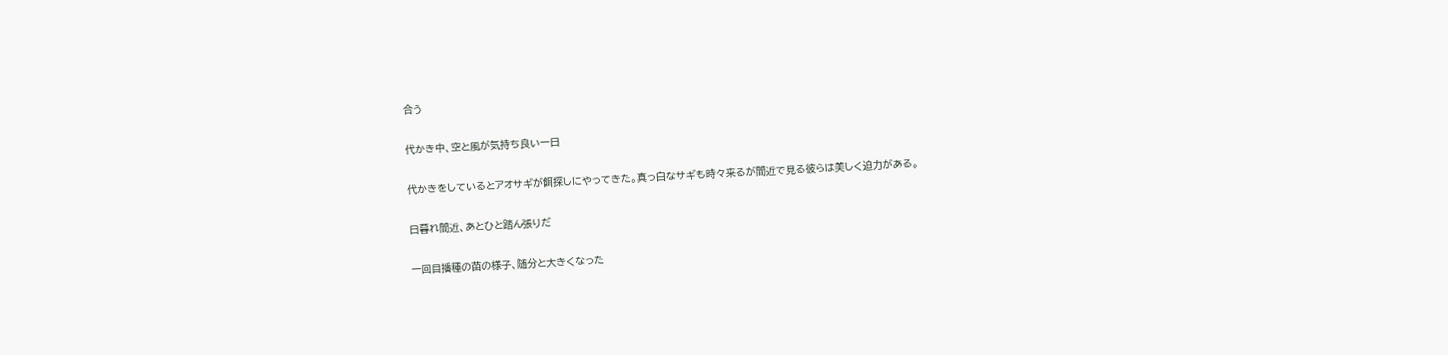合う

代かき中、空と風が気持ち良い一日

代かきをしているとアオサギが餌探しにやってきた。真っ白なサギも時々来るが間近で見る彼らは美しく迫力がある。

日暮れ間近、あとひと踏ん張りだ

一回目播種の苗の様子、随分と大きくなった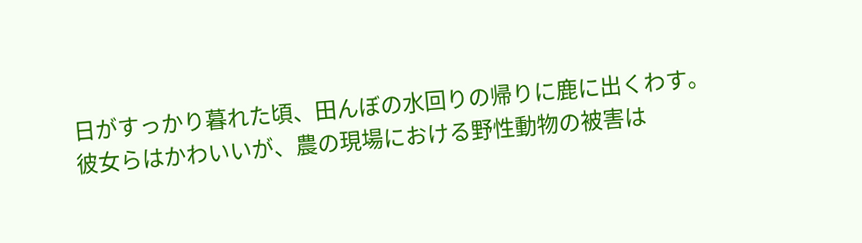日がすっかり暮れた頃、田んぼの水回りの帰りに鹿に出くわす。
彼女らはかわいいが、農の現場における野性動物の被害は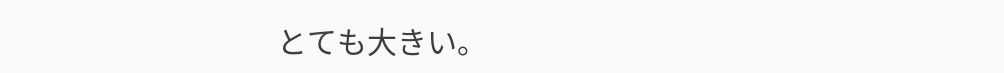とても大きい。